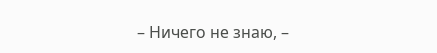– Ничего не знаю, –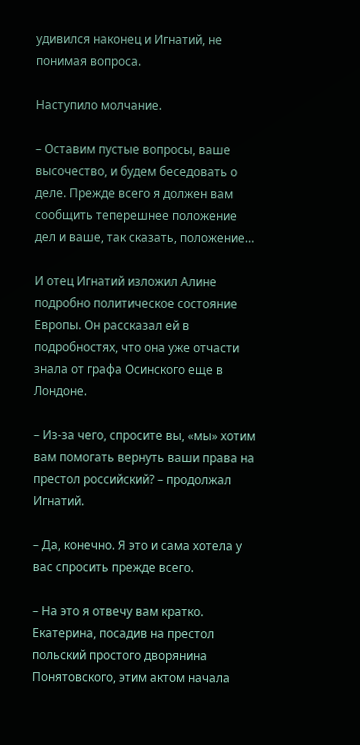удивился наконец и Игнатий, не понимая вопроса.

Наступило молчание.

– Оставим пустые вопросы, ваше высочество, и будем беседовать о деле. Прежде всего я должен вам сообщить теперешнее положение дел и ваше, так сказать, положение…

И отец Игнатий изложил Алине подробно политическое состояние Европы. Он рассказал ей в подробностях, что она уже отчасти знала от графа Осинского еще в Лондоне.

– Из-за чего, спросите вы, «мы» хотим вам помогать вернуть ваши права на престол российский? – продолжал Игнатий.

– Да, конечно. Я это и сама хотела у вас спросить прежде всего.

– На это я отвечу вам кратко. Екатерина, посадив на престол польский простого дворянина Понятовского, этим актом начала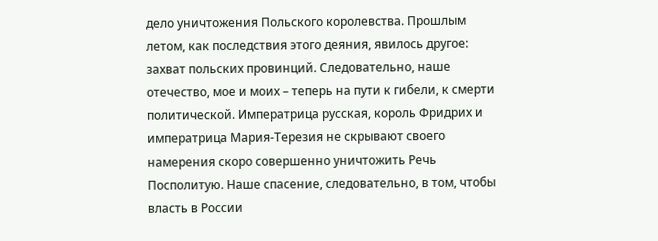дело уничтожения Польского королевства. Прошлым летом, как последствия этого деяния, явилось другое: захват польских провинций. Следовательно, наше отечество, мое и моих – теперь на пути к гибели, к смерти политической. Императрица русская, король Фридрих и императрица Мария-Терезия не скрывают своего намерения скоро совершенно уничтожить Речь Посполитую. Наше спасение, следовательно, в том, чтобы власть в России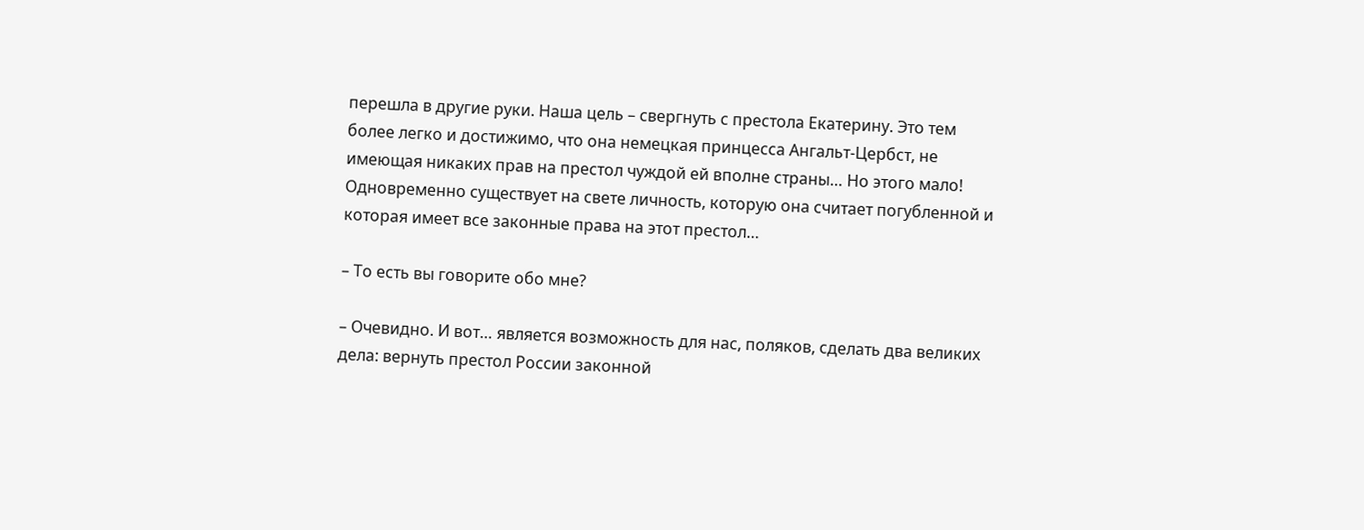перешла в другие руки. Наша цель – свергнуть с престола Екатерину. Это тем более легко и достижимо, что она немецкая принцесса Ангальт-Цербст, не имеющая никаких прав на престол чуждой ей вполне страны… Но этого мало! Одновременно существует на свете личность, которую она считает погубленной и которая имеет все законные права на этот престол…

– То есть вы говорите обо мне?

– Очевидно. И вот… является возможность для нас, поляков, сделать два великих дела: вернуть престол России законной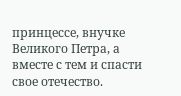принцессе, внучке Великого Петра, а вместе с тем и спасти свое отечество.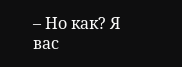– Но как? Я вас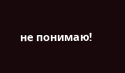не понимаю!